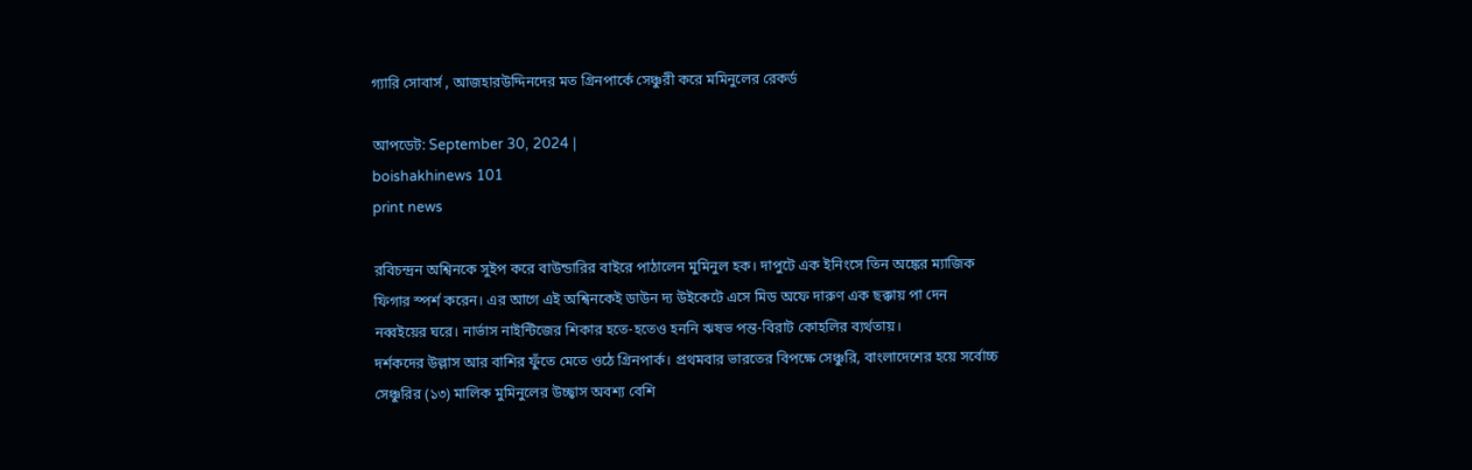গ্যারি সোবার্স , আজহারউদ্দিনদের মত গ্রিনপার্কে সেঞ্চুরী করে মমিনুলের রেকর্ড

আপডেট: September 30, 2024 |
boishakhinews 101
print news

রবিচন্দ্রন অশ্বিনকে সুইপ করে বাউন্ডারির বাইরে পাঠালেন মুমিনুল হক। দাপুটে এক ইনিংসে তিন অঙ্কের ম্যাজিক ফিগার স্পর্শ করেন। এর আগে এই অশ্বিনকেই ডাউন দ্য উইকেটে এসে মিড অফে দারুণ এক ছক্কায় পা দেন নব্বইয়ের ঘরে। নার্ভাস নাইন্টিজের শিকার হতে-হতেও হননি ঋষভ পন্ত-বিরাট কোহলির ব্যর্থতায়।
দর্শকদের উল্লাস আর বাশির ফুঁতে মেতে ওঠে গ্রিনপার্ক। প্রথমবার ভারতের বিপক্ষে সেঞ্চুরি, বাংলাদেশের হয়ে সর্বোচ্চ সেঞ্চুরির (১৩) মালিক মুমিনুলের উচ্ছ্বাস অবশ্য বেশি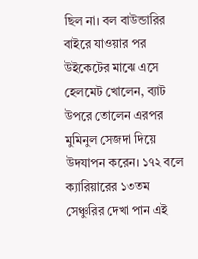ছিল না। বল বাউন্ডারির বাইরে যাওয়ার পর উইকেটের মাঝে এসে হেলমেট খোলেন, ব্যাট উপরে তোলেন এরপর মুমিনুল সেজদা দিয়ে উদযাপন করেন। ১৭২ বলে ক্যারিয়ারের ১৩তম সেঞ্চুরির দেখা পান এই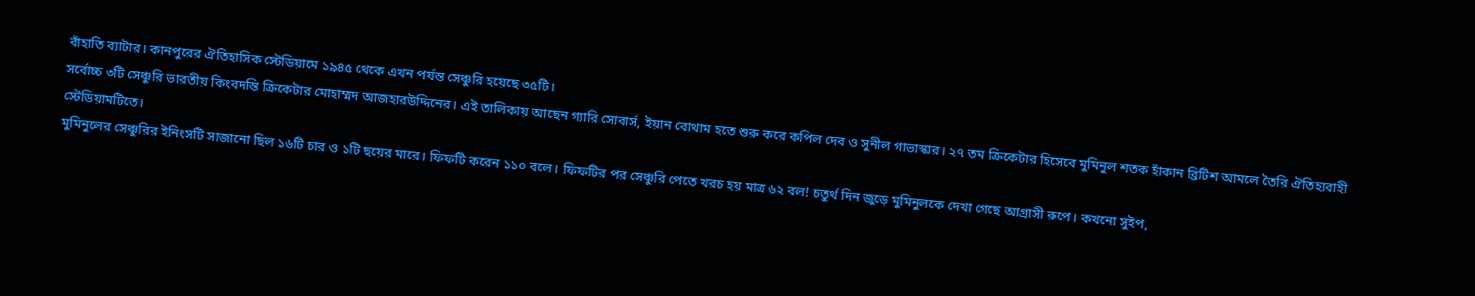বাঁহাতি ব্যাটার। কানপুরের ঐতিহাসিক স্টেডিয়ামে ১৯৪৫ থেকে এখন পর্যন্ত সেঞ্চুরি হয়েছে ৩৫টি।
সর্বোচ্চ ৩টি সেঞ্চুরি ভারতীয় কিংবদন্তি ক্রিকেটার মোহাম্মদ আজহারউদ্দিনের। এই তালিকায় আছেন গ্যারি সোবার্স, ইয়ান বোথাম হতে শুরু করে কপিল দেব ও সুনীল গাভাস্কার। ২৭ তম ক্রিকেটার হিসেবে মুমিনুল শতক হাঁকান ব্রিটিশ আমলে তৈরি ঐতিহ্যবাহী স্টেডিয়ামটিতে।
মুমিনুলের সেঞ্চুরির ইনিংসটি সাজানো ছিল ১৬টি চার ও ১টি ছয়ের মারে। ফিফটি করেন ১১০ বলে। ফিফটির পর সেঞ্চুরি পেতে খরচ হয় মাত্র ৬২ বল! চতুর্থ দিন জুড়ে মুমিনুলকে দেখা গেছে আগ্রাসী রুপে। কখনো সুইপ,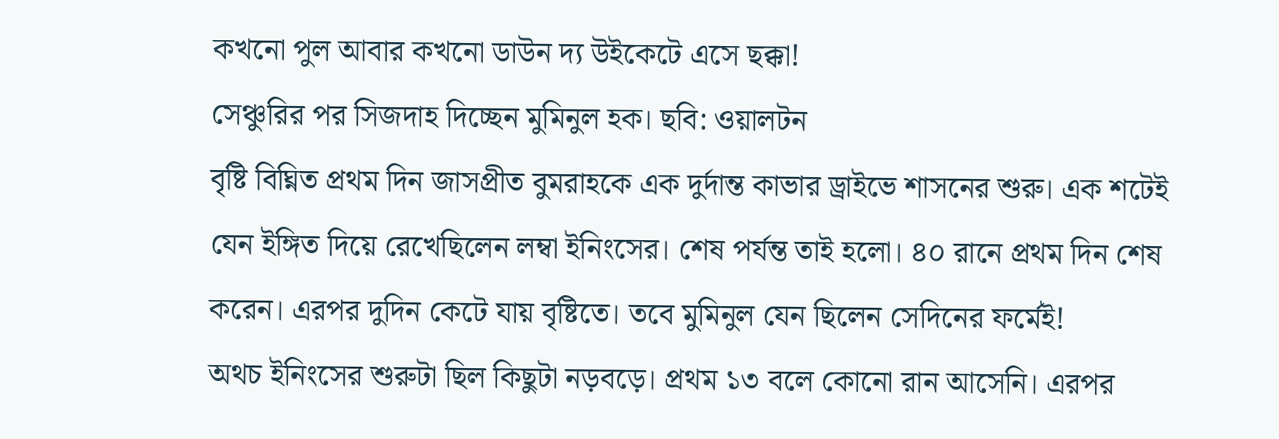কখনো পুল আবার কখনো ডাউন দ্য উইকেটে এসে ছক্কা!
সেঞ্চুরির পর সিজদাহ দিচ্ছেন মুমিনুল হক। ছবি: ওয়ালটন
বৃষ্টি বিঘ্নিত প্রথম দিন জাসপ্রীত বুমরাহকে এক দুর্দান্ত কাভার ড্রাইভে শাসনের শুরু। এক শটেই যেন ইঙ্গিত দিয়ে রেখেছিলেন লম্বা ইনিংসের। শেষ পর্যন্ত তাই হলো। ৪০ রানে প্রথম দিন শেষ করেন। এরপর দুদিন কেটে যায় বৃষ্টিতে। তবে মুমিনুল যেন ছিলেন সেদিনের ফর্মেই!
অথচ ইনিংসের শুরুটা ছিল কিছুটা নড়বড়ে। প্রথম ১৩ বলে কোনো রান আসেনি। এরপর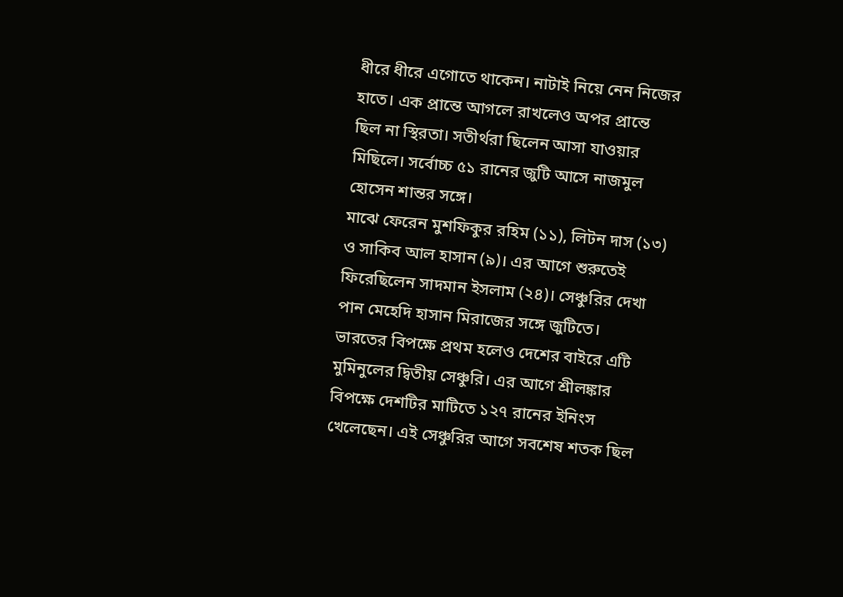ধীরে ধীরে এগোতে থাকেন। নাটাই নিয়ে নেন নিজের হাতে। এক প্রান্তে আগলে রাখলেও অপর প্রান্তে ছিল না স্থিরতা। সতীর্থরা ছিলেন আসা যাওয়ার মিছিলে। সর্বোচ্চ ৫১ রানের জুটি আসে নাজমুল হোসেন শান্তর সঙ্গে।
মাঝে ফেরেন মুশফিকুর রহিম (১১), লিটন দাস (১৩) ও সাকিব আল হাসান (৯)। এর আগে শুরুতেই ফিরেছিলেন সাদমান ইসলাম (২৪)। সেঞ্চুরির দেখা পান মেহেদি হাসান মিরাজের সঙ্গে জুটিতে।
ভারতের বিপক্ষে প্রথম হলেও দেশের বাইরে এটি মুমিনুলের দ্বিতীয় সেঞ্চুরি। এর আগে শ্রীলঙ্কার বিপক্ষে দেশটির মাটিতে ১২৭ রানের ইনিংস খেলেছেন। এই সেঞ্চুরির আগে সবশেষ শতক ছিল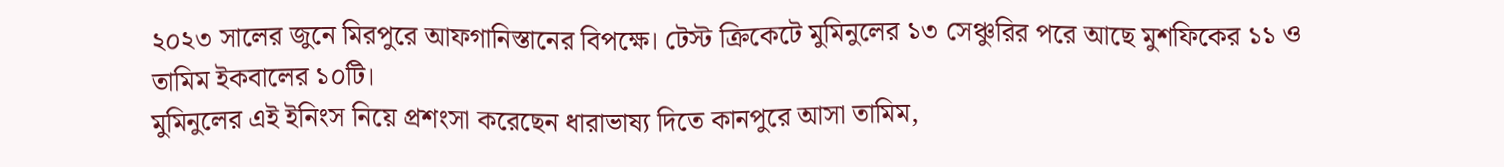২০২৩ সালের জুনে মিরপুরে আফগানিস্তানের বিপক্ষে। টেস্ট ক্রিকেটে মুমিনুলের ১৩ সেঞ্চুরির পরে আছে মুশফিকের ১১ ও তামিম ইকবালের ১০টি।
মুমিনুলের এই ইনিংস নিয়ে প্রশংসা করেছেন ধারাভাষ্য দিতে কানপুরে আসা তামিম,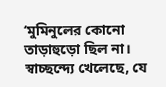‘মুমিনুলের কোনো তাড়াহুড়ো ছিল না। স্বাচ্ছন্দ্যে খেলেছে, যে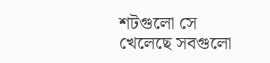শটগুলো সে খেলেছে সবগুলো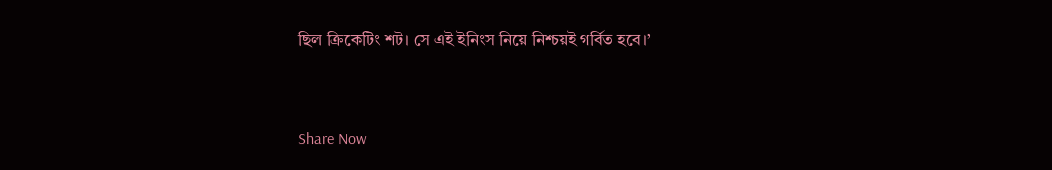ছিল ক্রিকেটিং শট। সে এই ইনিংস নিয়ে নিশ্চয়ই গর্বিত হবে।’



Share Now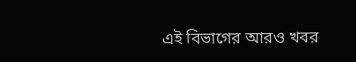এই বিভাগের আরও খবর